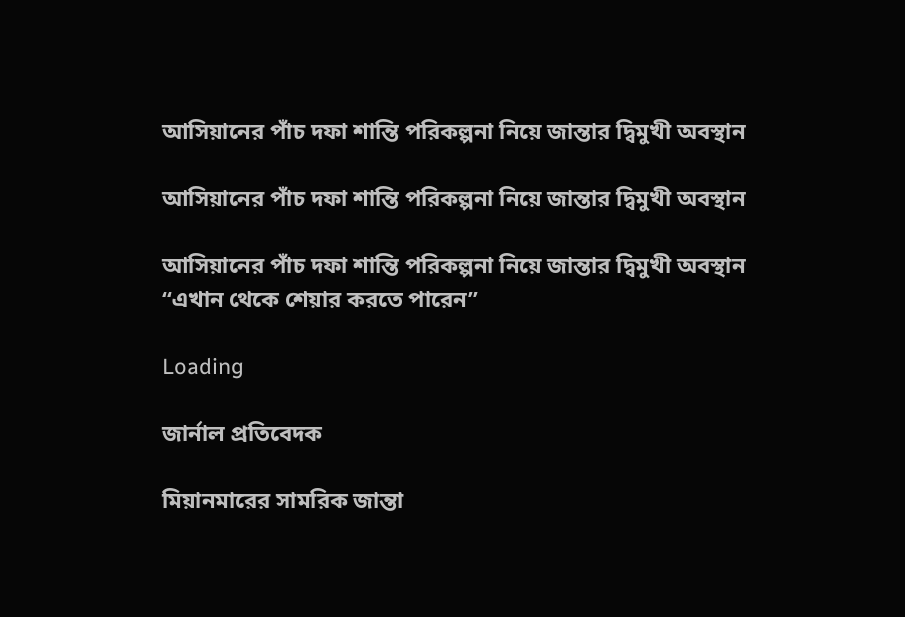আসিয়ানের পাঁচ দফা শান্তি পরিকল্পনা নিয়ে জান্তার দ্বিমুখী অবস্থান

আসিয়ানের পাঁচ দফা শান্তি পরিকল্পনা নিয়ে জান্তার দ্বিমুখী অবস্থান

আসিয়ানের পাঁচ দফা শান্তি পরিকল্পনা নিয়ে জান্তার দ্বিমুখী অবস্থান
“এখান থেকে শেয়ার করতে পারেন”

Loading

জার্নাল প্রতিবেদক

মিয়ানমারের সামরিক জান্তা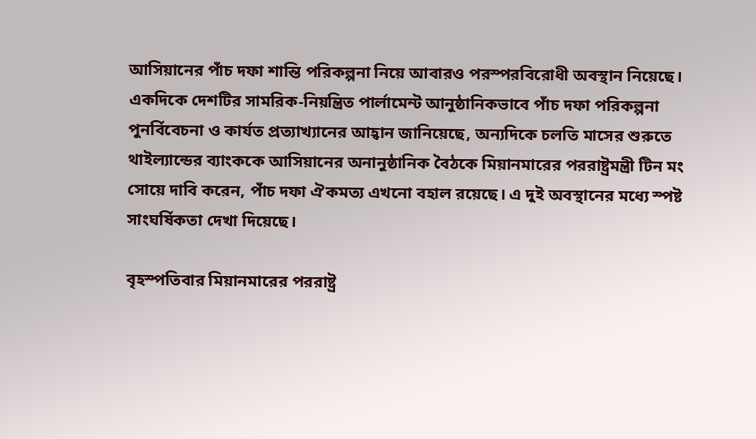আসিয়ানের পাঁচ দফা শান্তি পরিকল্পনা নিয়ে আবারও পরস্পরবিরোধী অবস্থান নিয়েছে। একদিকে দেশটির সামরিক-নিয়ন্ত্রিত পার্লামেন্ট আনুষ্ঠানিকভাবে পাঁচ দফা পরিকল্পনা পুনর্বিবেচনা ও কার্যত প্রত্যাখ্যানের আহ্বান জানিয়েছে, অন্যদিকে চলতি মাসের শুরুতে থাইল্যান্ডের ব্যাংককে আসিয়ানের অনানুষ্ঠানিক বৈঠকে মিয়ানমারের পররাষ্ট্রমন্ত্রী টিন মং সোয়ে দাবি করেন, পাঁচ দফা ঐকমত্য এখনো বহাল রয়েছে। এ দুই অবস্থানের মধ্যে স্পষ্ট সাংঘর্ষিকতা দেখা দিয়েছে।

বৃহস্পতিবার মিয়ানমারের পররাষ্ট্র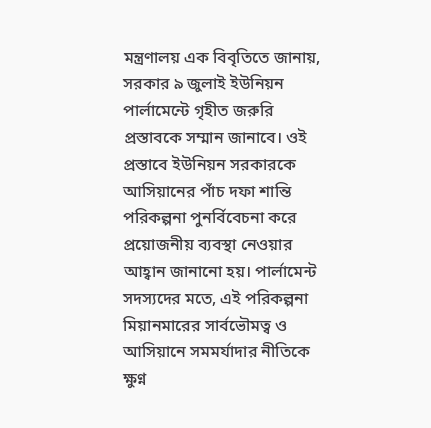মন্ত্রণালয় এক বিবৃতিতে জানায়, সরকার ৯ জুলাই ইউনিয়ন পার্লামেন্টে গৃহীত জরুরি প্রস্তাবকে সম্মান জানাবে। ওই প্রস্তাবে ইউনিয়ন সরকারকে আসিয়ানের পাঁচ দফা শান্তি পরিকল্পনা পুনর্বিবেচনা করে প্রয়োজনীয় ব্যবস্থা নেওয়ার আহ্বান জানানো হয়। পার্লামেন্ট সদস্যদের মতে, এই পরিকল্পনা মিয়ানমারের সার্বভৌমত্ব ও আসিয়ানে সমমর্যাদার নীতিকে ক্ষুণ্ন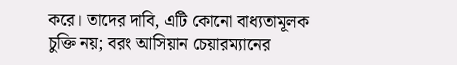করে। তাদের দাবি, এটি কোনো বাধ্যতামূলক চুক্তি নয়; বরং আসিয়ান চেয়ারম্যানের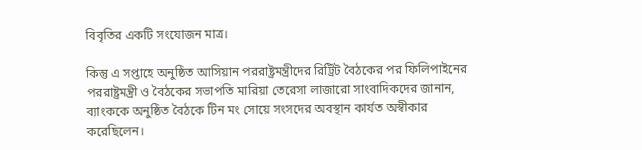বিবৃতির একটি সংযোজন মাত্র।

কিন্তু এ সপ্তাহে অনুষ্ঠিত আসিয়ান পররাষ্ট্রমন্ত্রীদের রিট্রিট বৈঠকের পর ফিলিপাইনের পররাষ্ট্রমন্ত্রী ও বৈঠকের সভাপতি মারিয়া তেরেসা লাজারো সাংবাদিকদের জানান, ব্যাংককে অনুষ্ঠিত বৈঠকে টিন মং সোয়ে সংসদের অবস্থান কার্যত অস্বীকার করেছিলেন।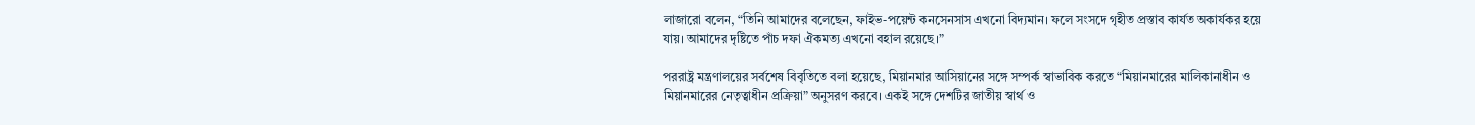লাজারো বলেন, “তিনি আমাদের বলেছেন, ফাইভ-পয়েন্ট কনসেনসাস এখনো বিদ্যমান। ফলে সংসদে গৃহীত প্রস্তাব কার্যত অকার্যকর হয়ে যায়। আমাদের দৃষ্টিতে পাঁচ দফা ঐকমত্য এখনো বহাল রয়েছে।”

পররাষ্ট্র মন্ত্রণালয়ের সর্বশেষ বিবৃতিতে বলা হয়েছে, মিয়ানমার আসিয়ানের সঙ্গে সম্পর্ক স্বাভাবিক করতে “মিয়ানমারের মালিকানাধীন ও মিয়ানমারের নেতৃত্বাধীন প্রক্রিয়া” অনুসরণ করবে। একই সঙ্গে দেশটির জাতীয় স্বার্থ ও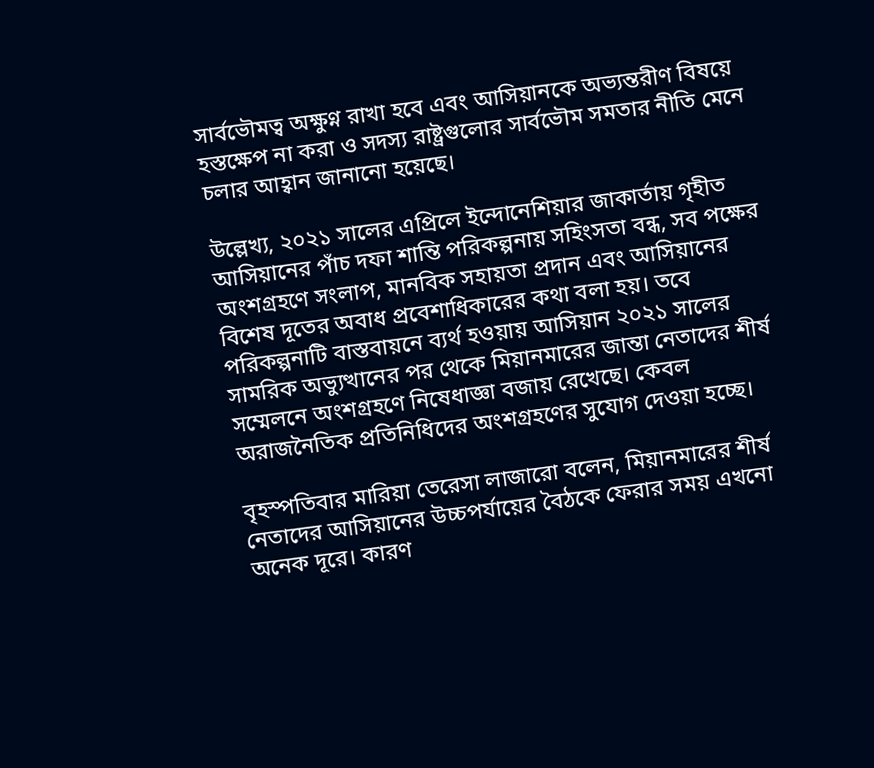সার্বভৌমত্ব অক্ষুণ্ন রাখা হবে এবং আসিয়ানকে অভ্যন্তরীণ বিষয়ে হস্তক্ষেপ না করা ও সদস্য রাষ্ট্রগুলোর সার্বভৌম সমতার নীতি মেনে চলার আহ্বান জানানো হয়েছে।

উল্লেখ্য, ২০২১ সালের এপ্রিলে ইন্দোনেশিয়ার জাকার্তায় গৃহীত আসিয়ানের পাঁচ দফা শান্তি পরিকল্পনায় সহিংসতা বন্ধ, সব পক্ষের অংশগ্রহণে সংলাপ, মানবিক সহায়তা প্রদান এবং আসিয়ানের বিশেষ দূতের অবাধ প্রবেশাধিকারের কথা বলা হয়। তবে পরিকল্পনাটি বাস্তবায়নে ব্যর্থ হওয়ায় আসিয়ান ২০২১ সালের সামরিক অভ্যুত্থানের পর থেকে মিয়ানমারের জান্তা নেতাদের শীর্ষ সম্মেলনে অংশগ্রহণে নিষেধাজ্ঞা বজায় রেখেছে। কেবল অরাজনৈতিক প্রতিনিধিদের অংশগ্রহণের সুযোগ দেওয়া হচ্ছে।

বৃহস্পতিবার মারিয়া তেরেসা লাজারো বলেন, মিয়ানমারের শীর্ষ নেতাদের আসিয়ানের উচ্চপর্যায়ের বৈঠকে ফেরার সময় এখনো অনেক দূরে। কারণ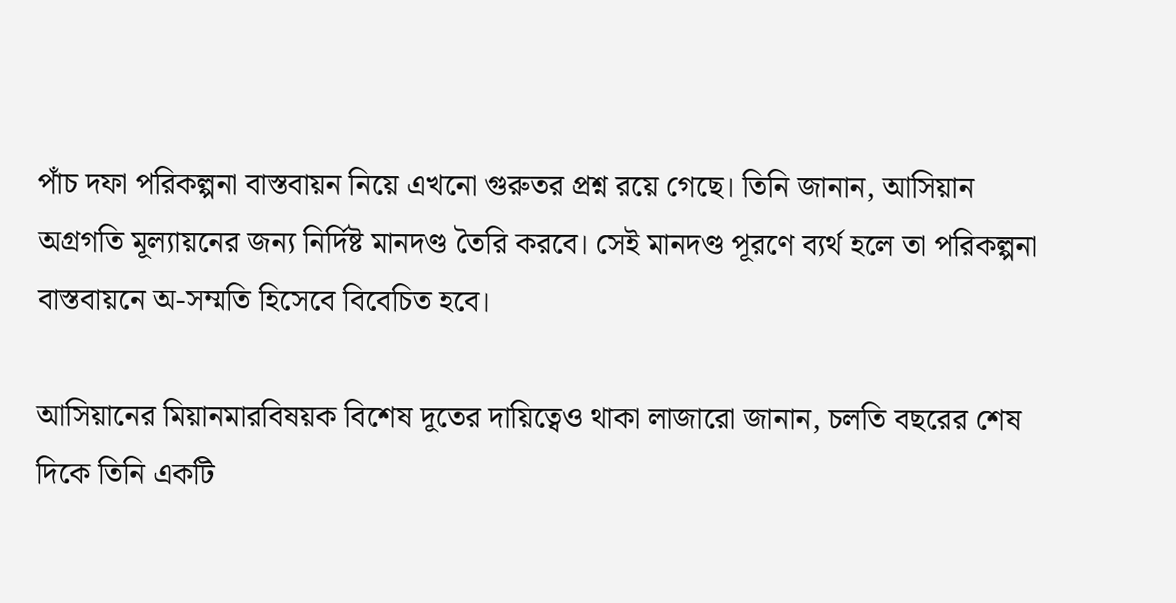পাঁচ দফা পরিকল্পনা বাস্তবায়ন নিয়ে এখনো গুরুতর প্রশ্ন রয়ে গেছে। তিনি জানান, আসিয়ান অগ্রগতি মূল্যায়নের জন্য নির্দিষ্ট মানদণ্ড তৈরি করবে। সেই মানদণ্ড পূরণে ব্যর্থ হলে তা পরিকল্পনা বাস্তবায়নে অ-সম্মতি হিসেবে বিবেচিত হবে।

আসিয়ানের মিয়ানমারবিষয়ক বিশেষ দূতের দায়িত্বেও থাকা লাজারো জানান, চলতি বছরের শেষ দিকে তিনি একটি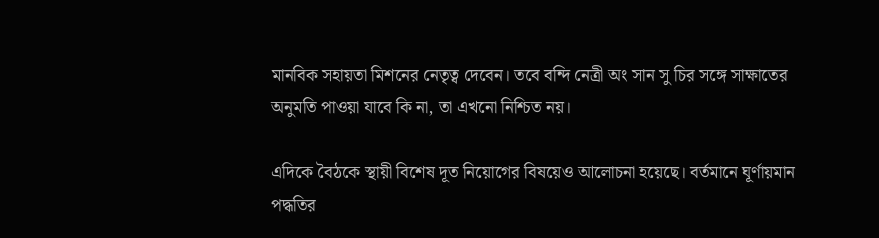মানবিক সহায়তা মিশনের নেতৃত্ব দেবেন। তবে বন্দি নেত্রী অং সান সু চির সঙ্গে সাক্ষাতের অনুমতি পাওয়া যাবে কি না, তা এখনো নিশ্চিত নয়।

এদিকে বৈঠকে স্থায়ী বিশেষ দূত নিয়োগের বিষয়েও আলোচনা হয়েছে। বর্তমানে ঘূর্ণায়মান পদ্ধতির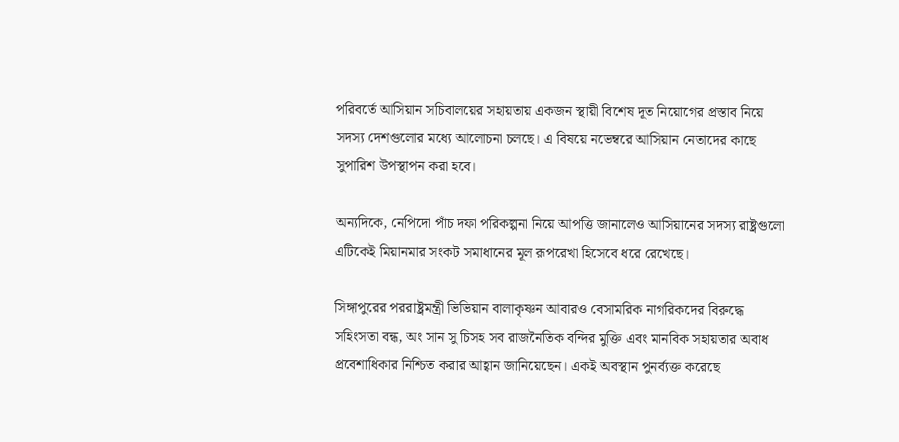পরিবর্তে আসিয়ান সচিবালয়ের সহায়তায় একজন স্থায়ী বিশেষ দূত নিয়োগের প্রস্তাব নিয়ে সদস্য দেশগুলোর মধ্যে আলোচনা চলছে। এ বিষয়ে নভেম্বরে আসিয়ান নেতাদের কাছে সুপারিশ উপস্থাপন করা হবে।

অন্যদিকে, নেপিদো পাঁচ দফা পরিকল্পনা নিয়ে আপত্তি জানালেও আসিয়ানের সদস্য রাষ্ট্রগুলো এটিকেই মিয়ানমার সংকট সমাধানের মূল রূপরেখা হিসেবে ধরে রেখেছে।

সিঙ্গাপুরের পররাষ্ট্রমন্ত্রী ভিভিয়ান বালাকৃষ্ণন আবারও বেসামরিক নাগরিকদের বিরুদ্ধে সহিংসতা বন্ধ, অং সান সু চিসহ সব রাজনৈতিক বন্দির মুক্তি এবং মানবিক সহায়তার অবাধ প্রবেশাধিকার নিশ্চিত করার আহ্বান জানিয়েছেন। একই অবস্থান পুনর্ব্যক্ত করেছে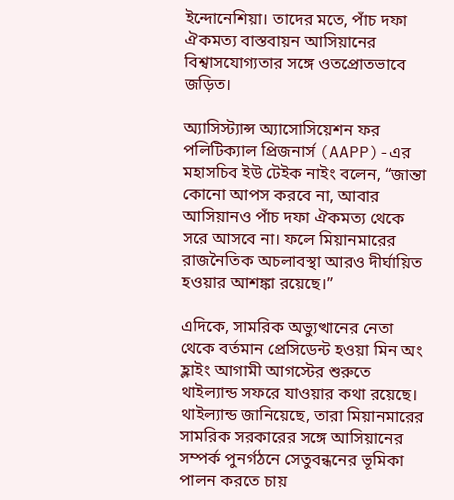ইন্দোনেশিয়া। তাদের মতে, পাঁচ দফা ঐকমত্য বাস্তবায়ন আসিয়ানের বিশ্বাসযোগ্যতার সঙ্গে ওতপ্রোতভাবে জড়িত।

অ্যাসিস্ট্যান্স অ্যাসোসিয়েশন ফর পলিটিক্যাল প্রিজনার্স (AAPP)-এর মহাসচিব ইউ টেইক নাইং বলেন, “জান্তা কোনো আপস করবে না, আবার আসিয়ানও পাঁচ দফা ঐকমত্য থেকে সরে আসবে না। ফলে মিয়ানমারের রাজনৈতিক অচলাবস্থা আরও দীর্ঘায়িত হওয়ার আশঙ্কা রয়েছে।”

এদিকে, সামরিক অভ্যুত্থানের নেতা থেকে বর্তমান প্রেসিডেন্ট হওয়া মিন অং হ্লাইং আগামী আগস্টের শুরুতে থাইল্যান্ড সফরে যাওয়ার কথা রয়েছে। থাইল্যান্ড জানিয়েছে, তারা মিয়ানমারের সামরিক সরকারের সঙ্গে আসিয়ানের সম্পর্ক পুনর্গঠনে সেতুবন্ধনের ভূমিকা পালন করতে চায়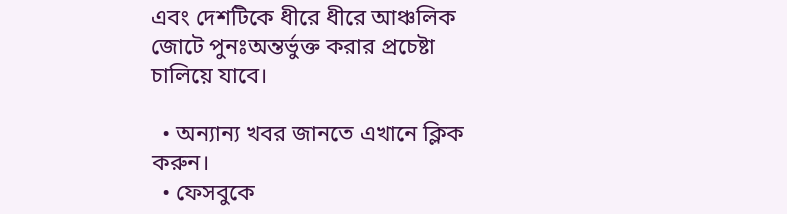এবং দেশটিকে ধীরে ধীরে আঞ্চলিক জোটে পুনঃঅন্তর্ভুক্ত করার প্রচেষ্টা চালিয়ে যাবে।

  • অন্যান্য খবর জানতে এখানে ক্লিক করুন।
  • ফেসবুকে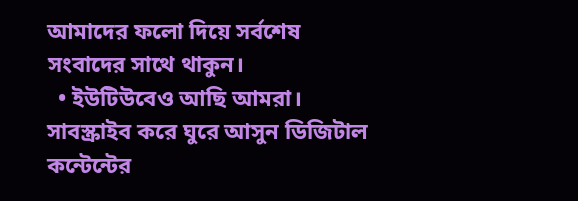আমাদের ফলো দিয়ে সর্বশেষ সংবাদের সাথে থাকুন।
  • ইউটিউবেও আছি আমরা। সাবস্ক্রাইব করে ঘুরে আসুন ডিজিটাল কন্টেন্টের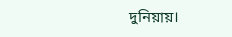দুনিয়ায়।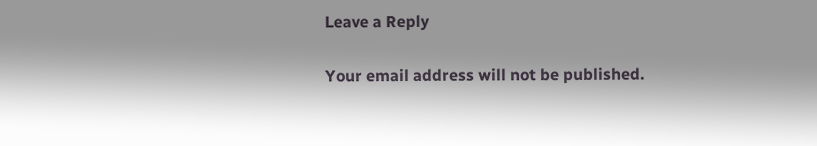Leave a Reply

Your email address will not be published.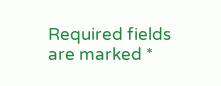Required fields are marked *